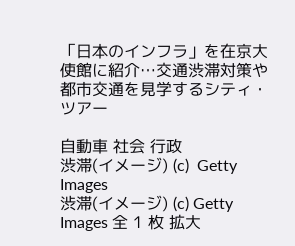「日本のインフラ」を在京大使館に紹介…交通渋滞対策や都市交通を見学するシティ・ツアー

自動車 社会 行政
渋滞(イメージ) (c)  Getty Images
渋滞(イメージ) (c) Getty Images 全 1 枚 拡大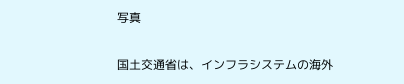写真

国土交通省は、インフラシステムの海外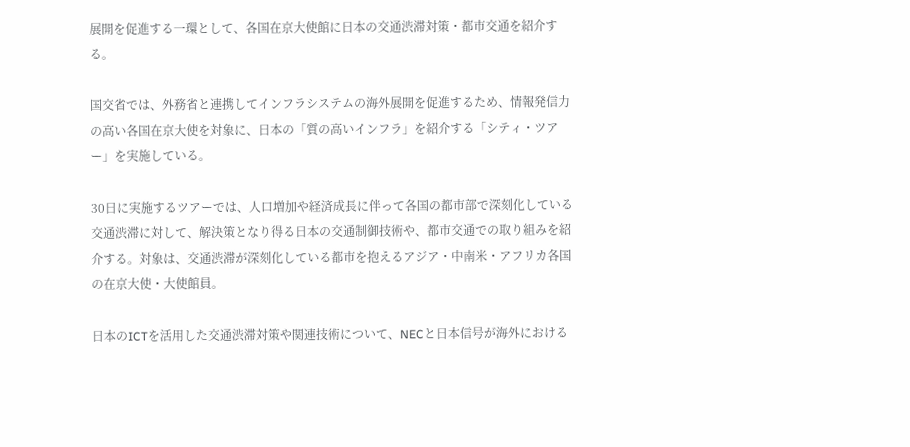展開を促進する一環として、各国在京大使館に日本の交通渋滞対策・都市交通を紹介する。

国交省では、外務省と連携してインフラシステムの海外展開を促進するため、情報発信力の高い各国在京大使を対象に、日本の「質の高いインフラ」を紹介する「シティ・ツアー」を実施している。

30日に実施するツアーでは、人口増加や経済成長に伴って各国の都市部で深刻化している交通渋滞に対して、解決策となり得る日本の交通制御技術や、都市交通での取り組みを紹介する。対象は、交通渋滞が深刻化している都市を抱えるアジア・中南米・アフリカ各国の在京大使・大使館員。

日本のICTを活用した交通渋滞対策や関連技術について、NECと日本信号が海外における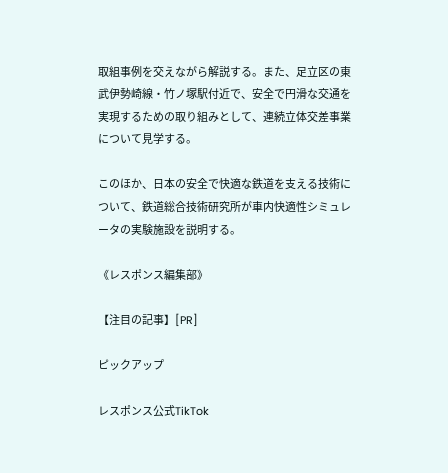取組事例を交えながら解説する。また、足立区の東武伊勢崎線・竹ノ塚駅付近で、安全で円滑な交通を実現するための取り組みとして、連続立体交差事業について見学する。

このほか、日本の安全で快適な鉄道を支える技術について、鉄道総合技術研究所が車内快適性シミュレータの実験施設を説明する。

《レスポンス編集部》

【注目の記事】[PR]

ピックアップ

レスポンス公式TikTok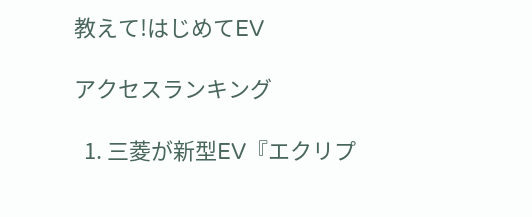教えて!はじめてEV

アクセスランキング

  1. 三菱が新型EV『エクリプ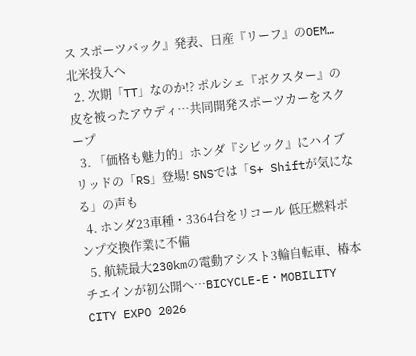ス スポーツバック』発表、日産『リーフ』のOEM…北米投入へ
  2. 次期「TT」なのか!? ポルシェ『ボクスター』の皮を被ったアウディ…共同開発スポーツカーをスクープ
  3. 「価格も魅力的」ホンダ『シビック』にハイブリッドの「RS」登場! SNSでは「S+ Shiftが気になる」の声も
  4. ホンダ23車種・3364台をリコール 低圧燃料ポンプ交換作業に不備
  5. 航続最大230kmの電動アシスト3輪自転車、椿本チエインが初公開へ…BICYCLE-E・MOBILITY CITY EXPO 2026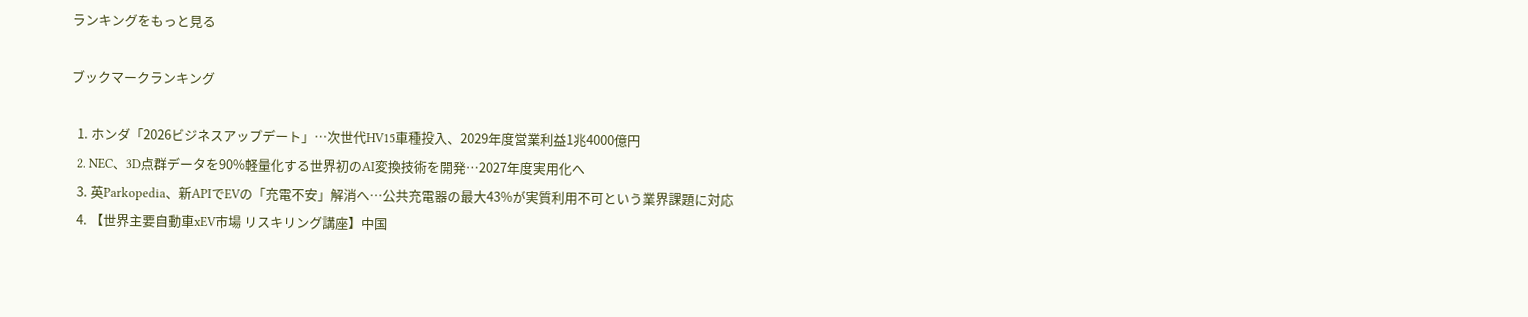ランキングをもっと見る

ブックマークランキング

  1. ホンダ「2026ビジネスアップデート」…次世代HV15車種投入、2029年度営業利益1兆4000億円
  2. NEC、3D点群データを90%軽量化する世界初のAI変換技術を開発…2027年度実用化へ
  3. 英Parkopedia、新APIでEVの「充電不安」解消へ…公共充電器の最大43%が実質利用不可という業界課題に対応
  4. 【世界主要自動車xEV市場 リスキリング講座】中国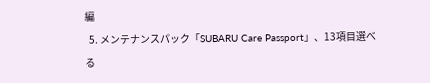編
  5. メンテナンスパック「SUBARU Care Passport」、13項目選べる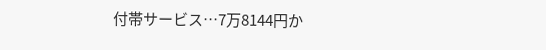付帯サービス…7万8144円か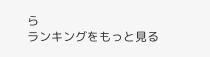ら
ランキングをもっと見る